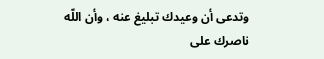وتدعى أن وعيدك تبليغ عنه ، وأن اللّه ناصرك على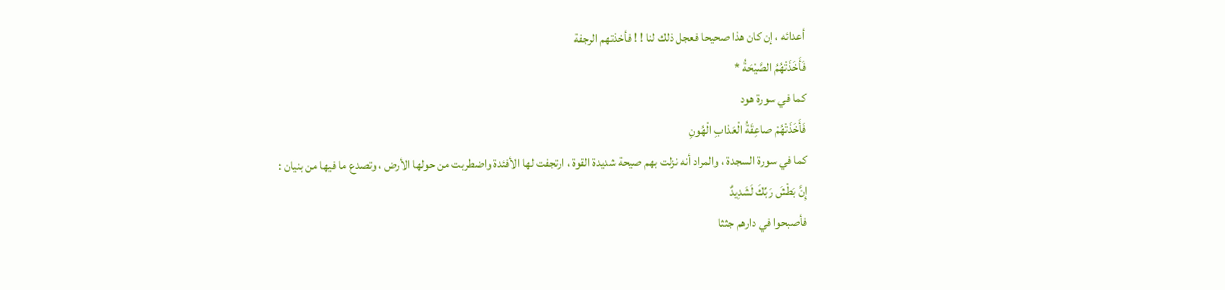أعدائه ، إن كان هذا صحيحا فعجل ذلك لنا ! ! فأخذتهم الرجفة
فَأَخَذَتْهُمُ الصَّيْحَةُ *
كما في سورة هود
فَأَخَذَتْهُمْ صاعِقَةُ الْعَذابِ الْهُونِ
كما في سورة السجدة ، والمراد أنه نزلت بهم صيحة شديدة القوة ، ارتجفت لها الأفئدة واضطربت من حولها الأرض ، وتصدع ما فيها من بنيان :
إِنَّ بَطْشَ رَبِّكَ لَشَدِيدٌ
فأصبحوا في دارهم جثثا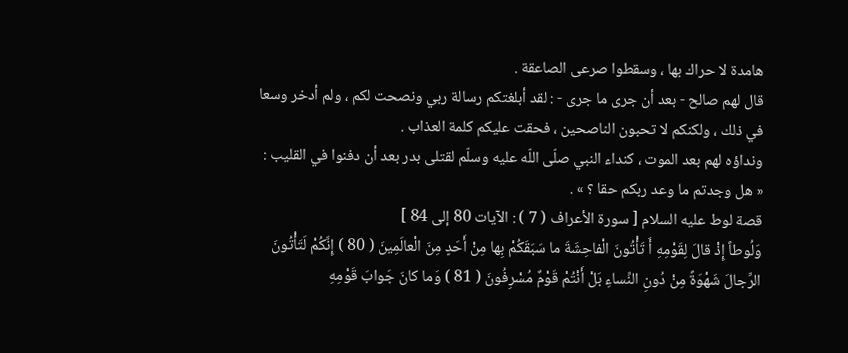هامدة لا حراك بها ، وسقطوا صرعى الصاعقة .
قال لهم صالح - بعد أن جرى ما جرى - : لقد أبلغتكم رسالة ربي ونصحت لكم ، ولم أدخر وسعا في ذلك ، ولكنكم لا تحبون الناصحين ، فحقت عليكم كلمة العذاب .
ونداؤه لهم بعد الموت ، كنداء النبي صلّى اللّه عليه وسلّم لقتلى بدر بعد أن دفنوا في القليب :
« هل وجدتم ما وعد ربكم حقا ؟ » .
قصة لوط عليه السلام [ سورة الأعراف ( 7 ) : الآيات 80 إلى 84 ]
وَلُوطاً إِذْ قالَ لِقَوْمِهِ أَ تَأْتُونَ الْفاحِشَةَ ما سَبَقَكُمْ بِها مِنْ أَحَدٍ مِنَ الْعالَمِينَ ( 80 ) إِنَّكُمْ لَتَأْتُونَ الرِّجالَ شَهْوَةً مِنْ دُونِ النِّساءِ بَلْ أَنْتُمْ قَوْمٌ مُسْرِفُونَ ( 81 ) وَما كانَ جَوابَ قَوْمِهِ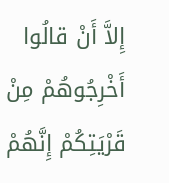إِلاَّ أَنْ قالُوا أَخْرِجُوهُمْ مِنْ قَرْيَتِكُمْ إِنَّهُمْ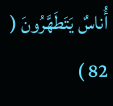أُناسٌ يَتَطَهَّرُونَ ( 82 )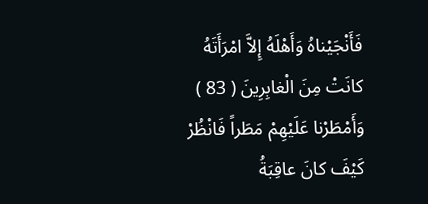فَأَنْجَيْناهُ وَأَهْلَهُ إِلاَّ امْرَأَتَهُ كانَتْ مِنَ الْغابِرِينَ ( 83 ) وَأَمْطَرْنا عَلَيْهِمْ مَطَراً فَانْظُرْ كَيْفَ كانَ عاقِبَةُ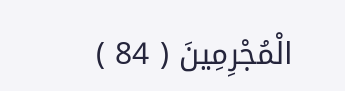الْمُجْرِمِينَ ( 84 )